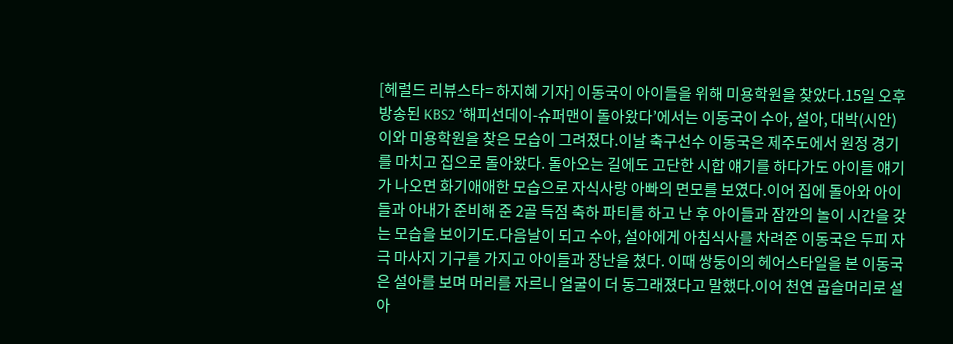[헤럴드 리뷰스타= 하지혜 기자] 이동국이 아이들을 위해 미용학원을 찾았다.15일 오후 방송된 KBS2 ‘해피선데이-슈퍼맨이 돌아왔다’에서는 이동국이 수아, 설아, 대박(시안)이와 미용학원을 찾은 모습이 그려졌다.이날 축구선수 이동국은 제주도에서 원정 경기를 마치고 집으로 돌아왔다. 돌아오는 길에도 고단한 시합 얘기를 하다가도 아이들 얘기가 나오면 화기애애한 모습으로 자식사랑 아빠의 면모를 보였다.이어 집에 돌아와 아이들과 아내가 준비해 준 2골 득점 축하 파티를 하고 난 후 아이들과 잠깐의 놀이 시간을 갖는 모습을 보이기도.다음날이 되고 수아, 설아에게 아침식사를 차려준 이동국은 두피 자극 마사지 기구를 가지고 아이들과 장난을 쳤다. 이때 쌍둥이의 헤어스타일을 본 이동국은 설아를 보며 머리를 자르니 얼굴이 더 동그래졌다고 말했다.이어 천연 곱슬머리로 설아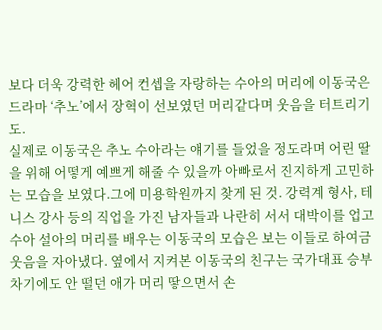보다 더욱 강력한 헤어 컨셉을 자랑하는 수아의 머리에 이동국은 드라마 ‘추노’에서 장혁이 선보였던 머리같다며 웃음을 터트리기도.
실제로 이동국은 추노 수아라는 얘기를 들었을 정도라며 어린 딸을 위해 어떻게 예쁘게 해줄 수 있을까 아빠로서 진지하게 고민하는 모습을 보였다.그에 미용학원까지 찾게 된 것. 강력계 형사, 테니스 강사 등의 직업을 가진 남자들과 나란히 서서 대박이를 업고 수아 설아의 머리를 배우는 이동국의 모습은 보는 이들로 하여금 웃음을 자아냈다. 옆에서 지켜본 이동국의 친구는 국가대표 승부차기에도 안 떨던 애가 머리 땋으면서 손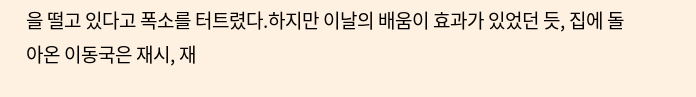을 떨고 있다고 폭소를 터트렸다.하지만 이날의 배움이 효과가 있었던 듯, 집에 돌아온 이동국은 재시, 재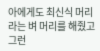아에게도 최신식 머리라는 벼 머리를 해줬고 그런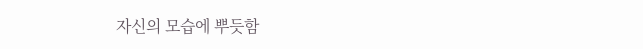자신의 모습에 뿌듯함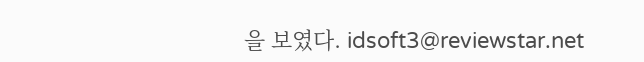을 보였다. idsoft3@reviewstar.net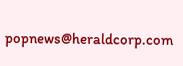popnews@heraldcorp.com